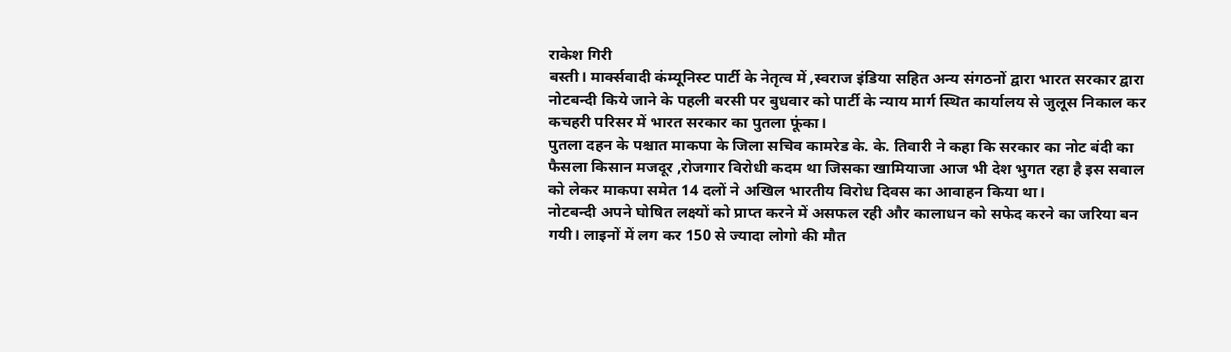राकेश गिरी
बस्ती। मार्क्सवादी कंम्यूनिस्ट पार्टी के नेतृत्व में ,स्वराज इंडिया सहित अन्य संगठनों द्वारा भारत सरकार द्वारा नोटबन्दी किये जाने के पहली बरसी पर बुधवार को पार्टी के न्याय मार्ग स्थित कार्यालय से जुलूस निकाल कर कचहरी परिसर में भारत सरकार का पुतला फूंका।
पुतला दहन के पश्चात माकपा के जिला सचिव कामरेड के. के. तिवारी ने कहा कि सरकार का नोट बंदी का फैसला किसान मजदूर ,रोजगार विरोधी कदम था जिसका खामियाजा आज भी देश भुगत रहा है इस सवाल को लेकर माकपा समेत 14 दलों ने अखिल भारतीय विरोध दिवस का आवाहन किया था।
नोटबन्दी अपने घोषित लक्ष्यों को प्राप्त करने में असफल रही और कालाधन को सफेद करने का जरिया बन गयी। लाइनों में लग कर 150 से ज्यादा लोगो की मौत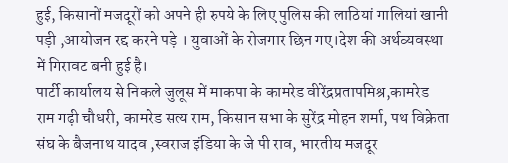हुई, किसानों मजदूरों को अपने ही रुपये के लिए पुलिस की लाठियां गालियां खानी पड़ी ,आयोजन रद्द करने पड़े । युवाओं के रोजगार छिन गए।देश की अर्थव्यवस्था में गिरावट बनी हुई है।
पार्टी कार्यालय से निकले जुलूस में माकपा के कामरेड वीरेंद्रप्रतापमिश्र,कामरेड राम गढ़ी चौधरी, कामरेड सत्य राम, किसान सभा के सुरेंद्र मोहन शर्मा, पथ विक्रेता संघ के बैजनाथ यादव ,स्वराज इंडिया के जे पी राव, भारतीय मजदूर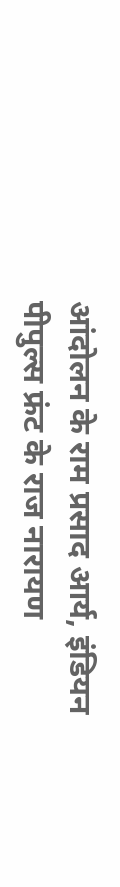आंदोलन के राम प्रसाद आर्य, इंडियन पीपुल्स फ्रंट के राज नारायण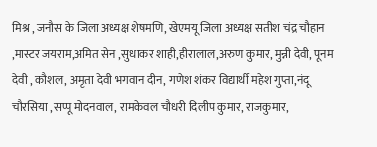मिश्र , जनौस के जिला अध्यक्ष शेषमणि, खेएमयू जिला अध्यक्ष सतीश चंद्र चौहान ,मास्टर जयराम,अमित सेन ,सुधाकर शाही,हीरालाल,अरुण कुमार, मुन्नी देवी, पूनम देवी , कौशल, अमृता देवी भगवान दीन, गणेश शंकर विद्यार्थी महेश गुप्ता,नंदू चौरसिया ,सप्पू मोदनवाल, रामकेवल चौधरी दिलीप कुमार, राजकुमार,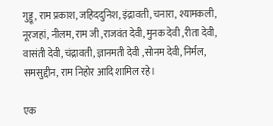गुड्डू, राम प्रकाश, जहिददुनिश, इंद्रावती, चनारा, श्यामकली, नूरजहां, नीलम, राम जी ,राजवंत देवी, मुनक देवी ,रीता देवी, वासंती देवी, चंद्रावती, ज्ञानमती देवी ,सोनम देवी, निर्मल, समसुद्दीन, राम निहोर आदि शामिल रहे।

एक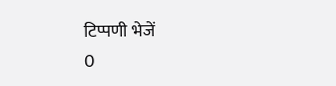टिप्पणी भेजें
0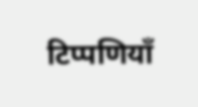टिप्पणियाँ